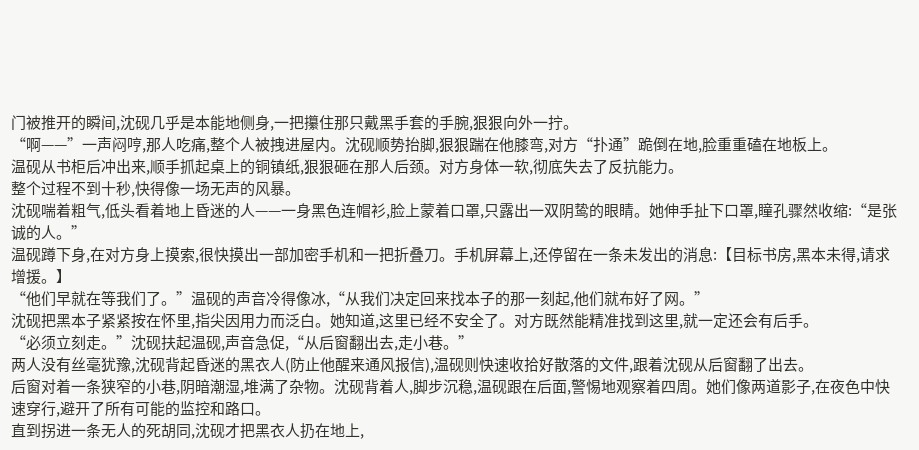门被推开的瞬间,沈砚几乎是本能地侧身,一把攥住那只戴黑手套的手腕,狠狠向外一拧。
“啊——”一声闷哼,那人吃痛,整个人被拽进屋内。沈砚顺势抬脚,狠狠踹在他膝弯,对方“扑通”跪倒在地,脸重重磕在地板上。
温砚从书柜后冲出来,顺手抓起桌上的铜镇纸,狠狠砸在那人后颈。对方身体一软,彻底失去了反抗能力。
整个过程不到十秒,快得像一场无声的风暴。
沈砚喘着粗气,低头看着地上昏迷的人——一身黑色连帽衫,脸上蒙着口罩,只露出一双阴鸷的眼睛。她伸手扯下口罩,瞳孔骤然收缩:“是张诚的人。”
温砚蹲下身,在对方身上摸索,很快摸出一部加密手机和一把折叠刀。手机屏幕上,还停留在一条未发出的消息:【目标书房,黑本未得,请求增援。】
“他们早就在等我们了。”温砚的声音冷得像冰,“从我们决定回来找本子的那一刻起,他们就布好了网。”
沈砚把黑本子紧紧按在怀里,指尖因用力而泛白。她知道,这里已经不安全了。对方既然能精准找到这里,就一定还会有后手。
“必须立刻走。”沈砚扶起温砚,声音急促,“从后窗翻出去,走小巷。”
两人没有丝毫犹豫,沈砚背起昏迷的黑衣人(防止他醒来通风报信),温砚则快速收拾好散落的文件,跟着沈砚从后窗翻了出去。
后窗对着一条狭窄的小巷,阴暗潮湿,堆满了杂物。沈砚背着人,脚步沉稳,温砚跟在后面,警惕地观察着四周。她们像两道影子,在夜色中快速穿行,避开了所有可能的监控和路口。
直到拐进一条无人的死胡同,沈砚才把黑衣人扔在地上,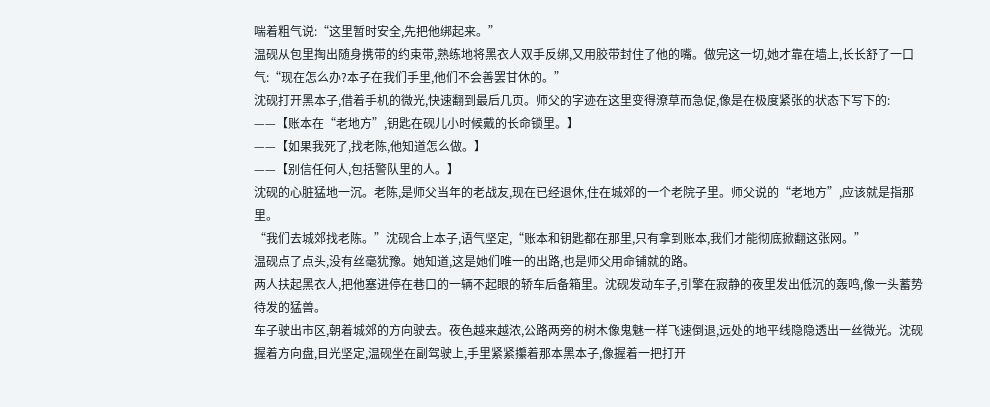喘着粗气说:“这里暂时安全,先把他绑起来。”
温砚从包里掏出随身携带的约束带,熟练地将黑衣人双手反绑,又用胶带封住了他的嘴。做完这一切,她才靠在墙上,长长舒了一口气:“现在怎么办?本子在我们手里,他们不会善罢甘休的。”
沈砚打开黑本子,借着手机的微光,快速翻到最后几页。师父的字迹在这里变得潦草而急促,像是在极度紧张的状态下写下的:
——【账本在“老地方”,钥匙在砚儿小时候戴的长命锁里。】
——【如果我死了,找老陈,他知道怎么做。】
——【别信任何人,包括警队里的人。】
沈砚的心脏猛地一沉。老陈,是师父当年的老战友,现在已经退休,住在城郊的一个老院子里。师父说的“老地方”,应该就是指那里。
“我们去城郊找老陈。”沈砚合上本子,语气坚定,“账本和钥匙都在那里,只有拿到账本,我们才能彻底掀翻这张网。”
温砚点了点头,没有丝毫犹豫。她知道,这是她们唯一的出路,也是师父用命铺就的路。
两人扶起黑衣人,把他塞进停在巷口的一辆不起眼的轿车后备箱里。沈砚发动车子,引擎在寂静的夜里发出低沉的轰鸣,像一头蓄势待发的猛兽。
车子驶出市区,朝着城郊的方向驶去。夜色越来越浓,公路两旁的树木像鬼魅一样飞速倒退,远处的地平线隐隐透出一丝微光。沈砚握着方向盘,目光坚定,温砚坐在副驾驶上,手里紧紧攥着那本黑本子,像握着一把打开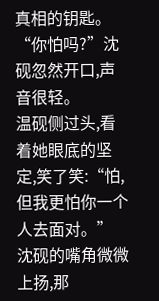真相的钥匙。
“你怕吗?”沈砚忽然开口,声音很轻。
温砚侧过头,看着她眼底的坚定,笑了笑:“怕,但我更怕你一个人去面对。”
沈砚的嘴角微微上扬,那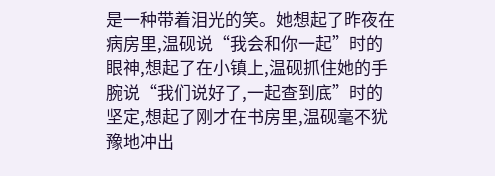是一种带着泪光的笑。她想起了昨夜在病房里,温砚说“我会和你一起”时的眼神,想起了在小镇上,温砚抓住她的手腕说“我们说好了,一起查到底”时的坚定,想起了刚才在书房里,温砚毫不犹豫地冲出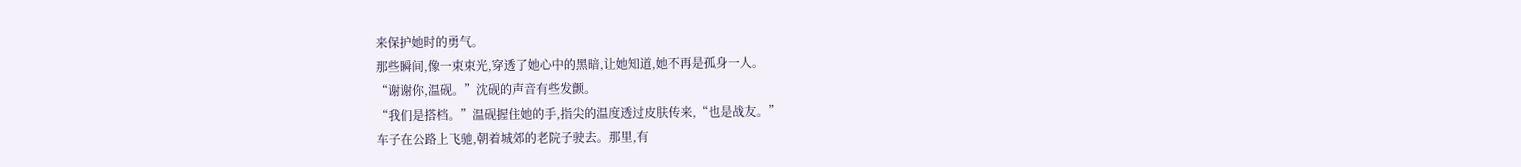来保护她时的勇气。
那些瞬间,像一束束光,穿透了她心中的黑暗,让她知道,她不再是孤身一人。
“谢谢你,温砚。”沈砚的声音有些发颤。
“我们是搭档。”温砚握住她的手,指尖的温度透过皮肤传来,“也是战友。”
车子在公路上飞驰,朝着城郊的老院子驶去。那里,有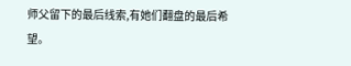师父留下的最后线索,有她们翻盘的最后希望。